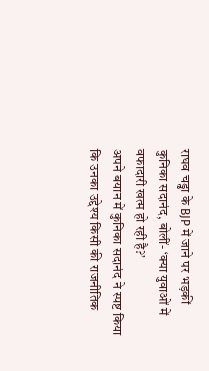राघव चड्ढा के BJP में जाने पर भड़कीं कुनिका सदानंद, बोलीं- ‘क्या युवाओं में वफादारी खत्म हो रही है?’
अपने बयान में कुनिका सदानंद ने स्पष्ट किया कि उनका उद्देश्य किसी की राजनीतिक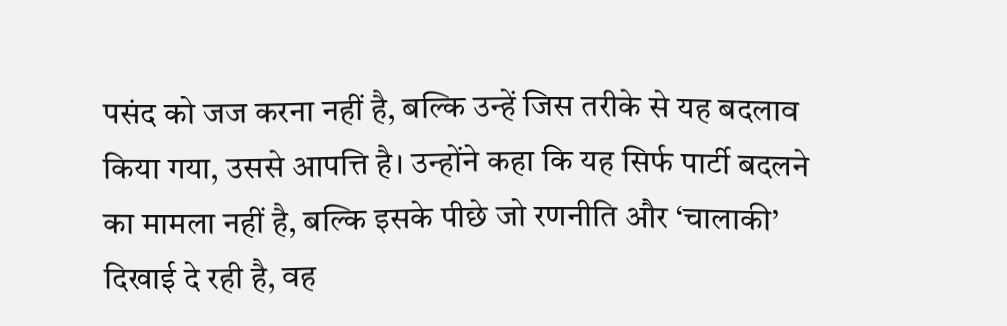पसंद को जज करना नहीं है, बल्कि उन्हें जिस तरीके से यह बदलाव किया गया, उससे आपत्ति है। उन्होंने कहा कि यह सिर्फ पार्टी बदलने का मामला नहीं है, बल्कि इसके पीछे जो रणनीति और ‘चालाकी’ दिखाई दे रही है, वह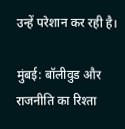उन्हें परेशान कर रही है।

मुंबई: बॉलीवुड और राजनीति का रिश्ता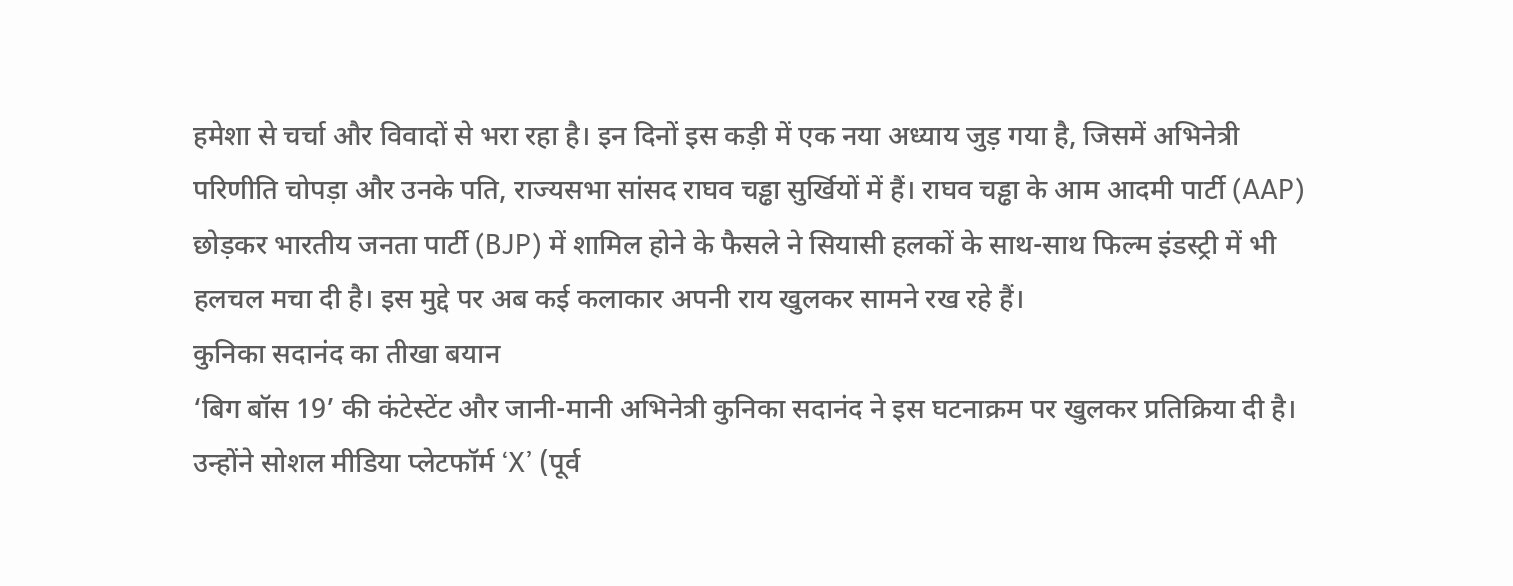हमेशा से चर्चा और विवादों से भरा रहा है। इन दिनों इस कड़ी में एक नया अध्याय जुड़ गया है, जिसमें अभिनेत्री परिणीति चोपड़ा और उनके पति, राज्यसभा सांसद राघव चड्ढा सुर्खियों में हैं। राघव चड्ढा के आम आदमी पार्टी (AAP) छोड़कर भारतीय जनता पार्टी (BJP) में शामिल होने के फैसले ने सियासी हलकों के साथ-साथ फिल्म इंडस्ट्री में भी हलचल मचा दी है। इस मुद्दे पर अब कई कलाकार अपनी राय खुलकर सामने रख रहे हैं।
कुनिका सदानंद का तीखा बयान
‘बिग बॉस 19’ की कंटेस्टेंट और जानी-मानी अभिनेत्री कुनिका सदानंद ने इस घटनाक्रम पर खुलकर प्रतिक्रिया दी है। उन्होंने सोशल मीडिया प्लेटफॉर्म ‘X’ (पूर्व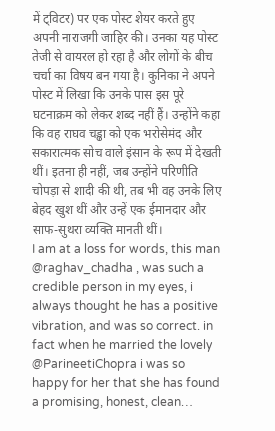में ट्विटर) पर एक पोस्ट शेयर करते हुए अपनी नाराजगी जाहिर की। उनका यह पोस्ट तेजी से वायरल हो रहा है और लोगों के बीच चर्चा का विषय बन गया है। कुनिका ने अपने पोस्ट में लिखा कि उनके पास इस पूरे घटनाक्रम को लेकर शब्द नहीं हैं। उन्होंने कहा कि वह राघव चड्ढा को एक भरोसेमंद और सकारात्मक सोच वाले इंसान के रूप में देखती थीं। इतना ही नहीं, जब उन्होंने परिणीति चोपड़ा से शादी की थी, तब भी वह उनके लिए बेहद खुश थीं और उन्हें एक ईमानदार और साफ-सुथरा व्यक्ति मानती थीं।
I am at a loss for words, this man @raghav_chadha , was such a credible person in my eyes, i always thought he has a positive vibration, and was so correct. in fact when he married the lovely @ParineetiChopra i was so happy for her that she has found a promising, honest, clean…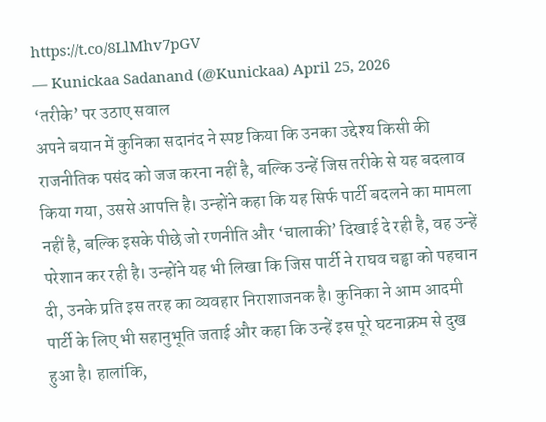https://t.co/8LlMhv7pGV
— Kunickaa Sadanand (@Kunickaa) April 25, 2026
‘तरीके’ पर उठाए सवाल
अपने बयान में कुनिका सदानंद ने स्पष्ट किया कि उनका उद्देश्य किसी की राजनीतिक पसंद को जज करना नहीं है, बल्कि उन्हें जिस तरीके से यह बदलाव किया गया, उससे आपत्ति है। उन्होंने कहा कि यह सिर्फ पार्टी बदलने का मामला नहीं है, बल्कि इसके पीछे जो रणनीति और ‘चालाकी’ दिखाई दे रही है, वह उन्हें परेशान कर रही है। उन्होंने यह भी लिखा कि जिस पार्टी ने राघव चड्ढा को पहचान दी, उनके प्रति इस तरह का व्यवहार निराशाजनक है। कुनिका ने आम आदमी पार्टी के लिए भी सहानुभूति जताई और कहा कि उन्हें इस पूरे घटनाक्रम से दुख हुआ है। हालांकि,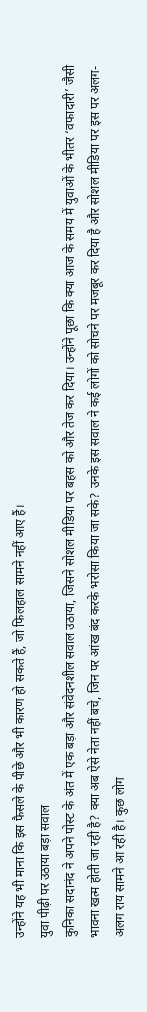उन्होंने यह भी माना कि इस फैसले के पीछे और भी कारण हो सकते हैं, जो फिलहाल सामने नहीं आए हैं।
युवा पीढ़ी पर उठाया बड़ा सवाल
कुनिका सदानंद ने अपने पोस्ट के अंत में एक बड़ा और संवेदनशील सवाल उठाया, जिसने सोशल मीडिया पर बहस को और तेज कर दिया। उन्होंने पूछा कि क्या आज के समय में युवाओं के भीतर ‘वफादारी’ जैसी भावना खत्म होती जा रही है? क्या अब ऐसे नेता नहीं बचे, जिन पर आंख बंद करके भरोसा किया जा सके? उनके इस सवाल ने कई लोगों को सोचने पर मजबूर कर दिया है और सोशल मीडिया पर इस पर अलग-अलग राय सामने आ रही है। कुछ लोग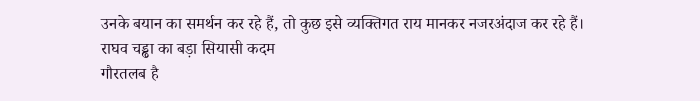उनके बयान का समर्थन कर रहे हैं, तो कुछ इसे व्यक्तिगत राय मानकर नजरअंदाज कर रहे हैं।
राघव चड्ढा का बड़ा सियासी कदम
गौरतलब है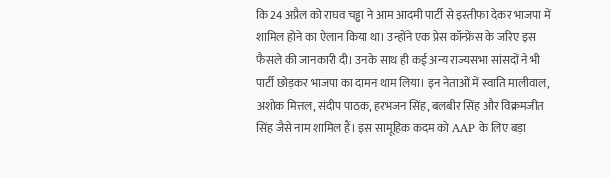कि 24 अप्रैल को राघव चड्ढा ने आम आदमी पार्टी से इस्तीफा देकर भाजपा में शामिल होने का ऐलान किया था। उन्होंने एक प्रेस कॉन्फ्रेंस के जरिए इस फैसले की जानकारी दी। उनके साथ ही कई अन्य राज्यसभा सांसदों ने भी पार्टी छोड़कर भाजपा का दामन थाम लिया। इन नेताओं में स्वाति मालीवाल, अशोक मित्तल, संदीप पाठक, हरभजन सिंह, बलबीर सिंह और विक्रमजीत सिंह जैसे नाम शामिल हैं। इस सामूहिक कदम को AAP के लिए बड़ा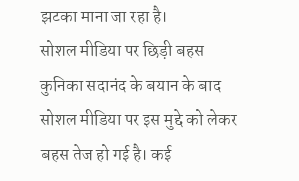झटका माना जा रहा है।
सोशल मीडिया पर छिड़ी बहस
कुनिका सदानंद के बयान के बाद सोशल मीडिया पर इस मुद्दे को लेकर बहस तेज हो गई है। कई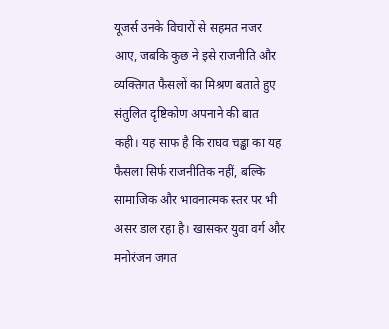यूजर्स उनके विचारों से सहमत नजर आए, जबकि कुछ ने इसे राजनीति और व्यक्तिगत फैसलों का मिश्रण बताते हुए संतुलित दृष्टिकोण अपनाने की बात कही। यह साफ है कि राघव चड्ढा का यह फैसला सिर्फ राजनीतिक नहीं, बल्कि सामाजिक और भावनात्मक स्तर पर भी असर डाल रहा है। खासकर युवा वर्ग और मनोरंजन जगत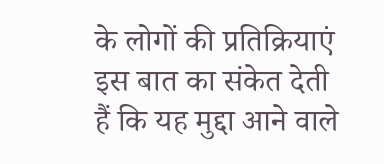के लोगों की प्रतिक्रियाएं इस बात का संकेत देती हैं कि यह मुद्दा आने वाले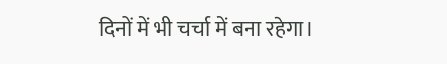दिनों में भी चर्चा में बना रहेगा।